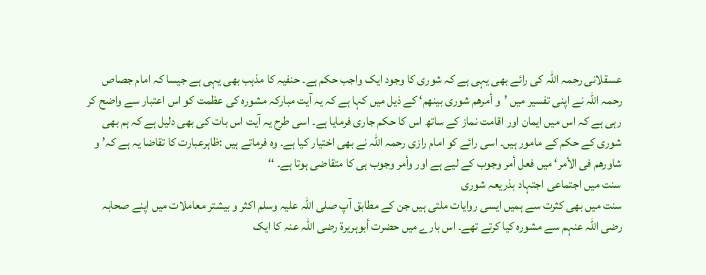عسقلانی رحمہ اللہ کی رائے بھی یہی ہے کہ شوری کا وجود ایک واجب حکم ہے۔ حنفیہ کا مذہب بھی یہی ہے جیسا کہ امام جصاص رحمہ اللہ نے اپنی تفسیر میں ’و أمرھم شوری بینھم‘ کے ذیل میں کہا ہے کہ یہ آیت مبارکہ مشورہ کی عظمت کو اس اعتبار سے واضح کر رہی ہے کہ اس میں ایمان اور اقامت نماز کے ساتھ اس کا حکم جاری فرمایا ہے۔ اسی طرح یہ آیت اس بات کی بھی دلیل ہے کہ ہم بھی شوری کے حکم کے مامور ہیں۔ اسی رائے کو امام رازی رحمہ اللہ نے بھی اختیار کیا ہے۔ وہ فرماتے ہیں :ظاہرعبارت کا تقاضا یہ ہے کہ’ و شاورھم فی الأمر‘ میں فعل أمر وجوب کے لیے ہے اور وأمر وجوب ہی کا متقاضی ہوتا ہے۔ ‘‘
سنت میں اجتماعی اجتہاد بذریعہ شوری
سنت میں بھی کثرت سے ہمیں ایسی روایات ملتی ہیں جن کے مطابق آپ صلی اللہ علیہ وسلم اکثر و بیشتر معاملات میں اپنے صحابہ رضی اللہ عنہم سے مشورہ کیا کرتے تھے۔ اس بارے میں حضرت أبوہریرۃ رضی اللہ عنہ کا ایک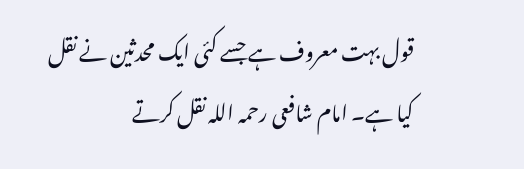قول بہت معروف ہے جسے کئی ایک محدثین نے نقل کیا ہے۔ امام شافعی رحمہ اللہ نقل کرتے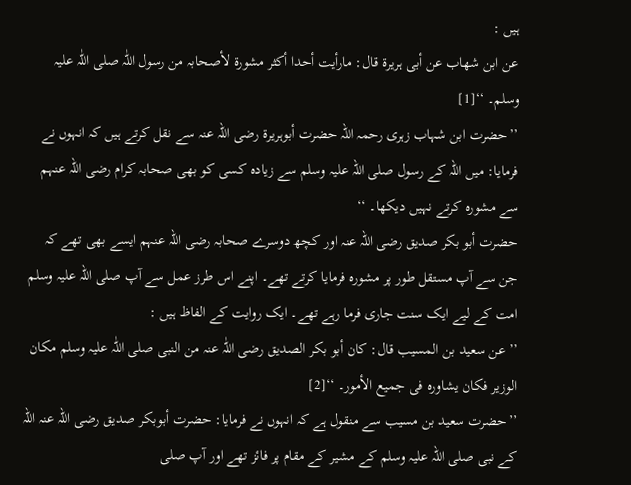ہیں :
عن ابن شھاب عن أبی ہریرۃ قال: مارأیت أحدا أکثر مشورۃ لأصحابہ من رسول اللّٰہ صلی اللّٰہ علیہ وسلم۔ ‘‘[1]
’’حضرت ابن شہاب زہری رحمہ اللہ حضرت أبوہریرۃ رضی اللہ عنہ سے نقل کرتے ہیں کہ انہوں نے فرمایا: میں اللہ کے رسول صلی اللہ علیہ وسلم سے زیادہ کسی کو بھی صحابہ کرام رضی اللہ عنہم سے مشورہ کرتے نہیں دیکھا۔ ‘‘
حضرت أبو بکر صدیق رضی اللہ عنہ اور کچھ دوسرے صحابہ رضی اللہ عنہم ایسے بھی تھے کہ جن سے آپ مستقل طور پر مشورہ فرمایا کرتے تھے۔ اپنے اس طرز عمل سے آپ صلی اللہ علیہ وسلم امت کے لیے ایک سنت جاری فرما رہے تھے۔ ایک روایت کے الفاظ ہیں :
’’ عن سعید بن المسیب قال: کان أبو بکر الصدیق رضی اللّٰہ عنہ من النبی صلی اللّٰہ علیہ وسلم مکان الوزیر فکان یشاورہ فی جمیع الأمور۔ ‘‘[2]
’’حضرت سعید بن مسیب سے منقول ہے کہ انہوں نے فرمایا: حضرت أبوبکر صدیق رضی اللہ عنہ اللہ کے نبی صلی اللہ علیہ وسلم کے مشیر کے مقام پر فائز تھے اور آپ صلی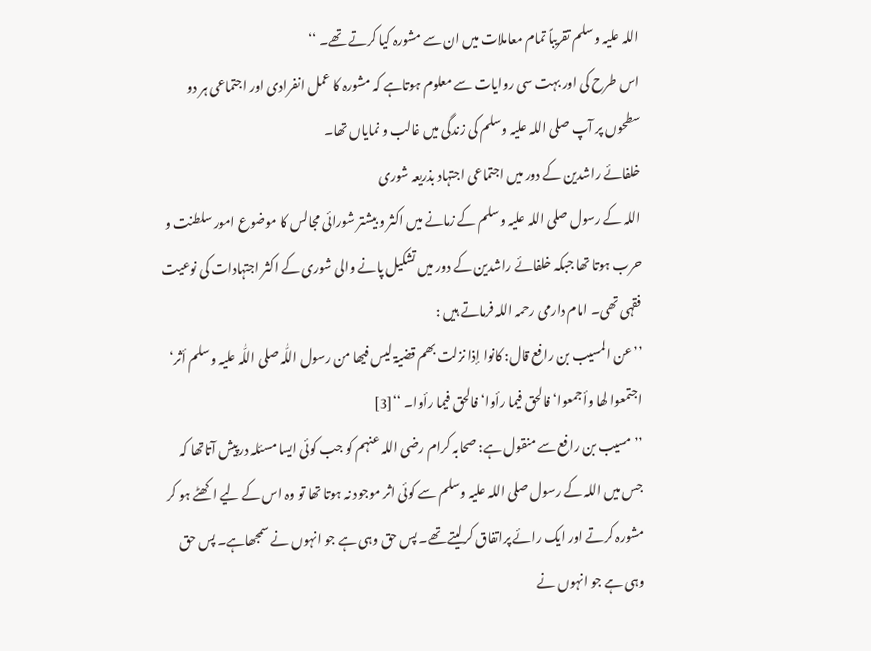اللہ علیہ وسلم تقریباً تمام معاملات میں ان سے مشورہ کیا کرتے تھے۔ ‘‘
اس طرح کی اور بہت سی روایات سے معلوم ہوتاہے کہ مشورہ کا عمل انفرادی اور اجتماعی ہر دو سطحوں پر آپ صلی اللہ علیہ وسلم کی زندگی میں غالب و نمایاں تھا۔
خلفائے راشدین کے دور میں اجتماعی اجتہاد بذریعہ شوری
اللہ کے رسول صلی اللہ علیہ وسلم کے زمانے میں اکثر و بیشتر شورائی مجالس کا موضوع امور سلطنت و حرب ہوتا تھا جبکہ خلفائے راشدین کے دور میں تشکیل پانے والی شوری کے اکثر اجتہادات کی نوعیت فقہی تھی۔ امام دارمی رحمہ اللہ فرماتے ہیں :
’’عن المسیب بن رافع قال: کانوا إذا نزلت بھم قضیۃ لیس فیھا من رسول اللّٰہ صلی اللّٰہ علیہ وسلم أثر‘ اجتمعوا لھا وأجمعوا‘ فالحق فیما رأوا‘ فالحق فیما رأوا۔ ‘‘[3]
’’ مسیب بن رافع سے منقول ہے: صحابہ کرام رضی اللہ عنہم کو جب کوئی ایسا مسئلہ درپیش آتاتھا کہ جس میں اللہ کے رسول صلی اللہ علیہ وسلم سے کوئی اثر موجود نہ ہوتا تھا تو وہ اس کے لیے اکھٹے ہو کر مشورہ کرتے اور ایک رائے پراتفاق کرلیتے تھے۔ پس حق وہی ہے جو انہوں نے سمجھاہے۔ پس حق وہی ہے جو انہوں نے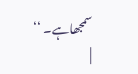سمجھاہے۔ ‘‘
|